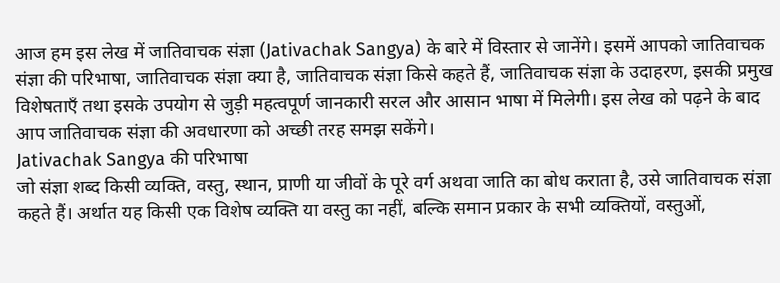आज हम इस लेख में जातिवाचक संज्ञा (Jativachak Sangya) के बारे में विस्तार से जानेंगे। इसमें आपको जातिवाचक संज्ञा की परिभाषा, जातिवाचक संज्ञा क्या है, जातिवाचक संज्ञा किसे कहते हैं, जातिवाचक संज्ञा के उदाहरण, इसकी प्रमुख विशेषताएँ तथा इसके उपयोग से जुड़ी महत्वपूर्ण जानकारी सरल और आसान भाषा में मिलेगी। इस लेख को पढ़ने के बाद आप जातिवाचक संज्ञा की अवधारणा को अच्छी तरह समझ सकेंगे।
Jativachak Sangya की परिभाषा
जो संज्ञा शब्द किसी व्यक्ति, वस्तु, स्थान, प्राणी या जीवों के पूरे वर्ग अथवा जाति का बोध कराता है, उसे जातिवाचक संज्ञा कहते हैं। अर्थात यह किसी एक विशेष व्यक्ति या वस्तु का नहीं, बल्कि समान प्रकार के सभी व्यक्तियों, वस्तुओं,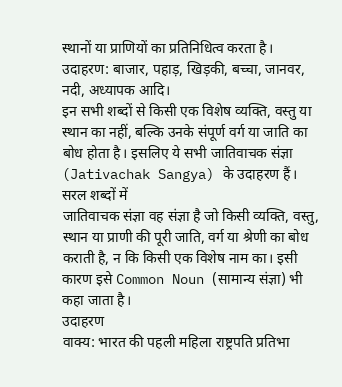स्थानों या प्राणियों का प्रतिनिधित्व करता है।
उदाहरण: बाजार, पहाड़, खिड़की, बच्चा, जानवर, नदी, अध्यापक आदि।
इन सभी शब्दों से किसी एक विशेष व्यक्ति, वस्तु या स्थान का नहीं, बल्कि उनके संपूर्ण वर्ग या जाति का बोध होता है। इसलिए ये सभी जातिवाचक संज्ञा (Jativachak Sangya) के उदाहरण हैं।
सरल शब्दों में
जातिवाचक संज्ञा वह संज्ञा है जो किसी व्यक्ति, वस्तु, स्थान या प्राणी की पूरी जाति, वर्ग या श्रेणी का बोध कराती है, न कि किसी एक विशेष नाम का। इसी कारण इसे Common Noun (सामान्य संज्ञा) भी कहा जाता है।
उदाहरण
वाक्य: भारत की पहली महिला राष्ट्रपति प्रतिभा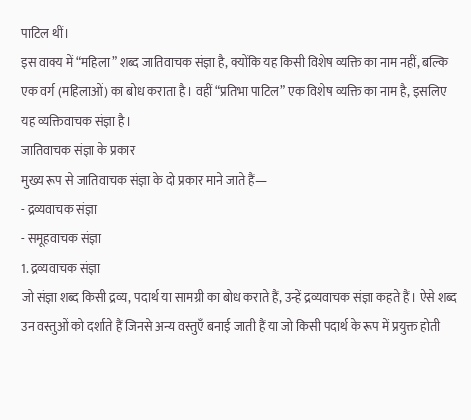पाटिल थीं।
इस वाक्य में “महिला” शब्द जातिवाचक संज्ञा है, क्योंकि यह किसी विशेष व्यक्ति का नाम नहीं, बल्कि एक वर्ग (महिलाओं) का बोध कराता है। वहीं “प्रतिभा पाटिल” एक विशेष व्यक्ति का नाम है, इसलिए यह व्यक्तिवाचक संज्ञा है।
जातिवाचक संज्ञा के प्रकार
मुख्य रूप से जातिवाचक संज्ञा के दो प्रकार माने जाते हैं—
- द्रव्यवाचक संज्ञा
- समूहवाचक संज्ञा
1. द्रव्यवाचक संज्ञा
जो संज्ञा शब्द किसी द्रव्य, पदार्थ या सामग्री का बोध कराते हैं, उन्हें द्रव्यवाचक संज्ञा कहते हैं। ऐसे शब्द उन वस्तुओं को दर्शाते हैं जिनसे अन्य वस्तुएँ बनाई जाती हैं या जो किसी पदार्थ के रूप में प्रयुक्त होती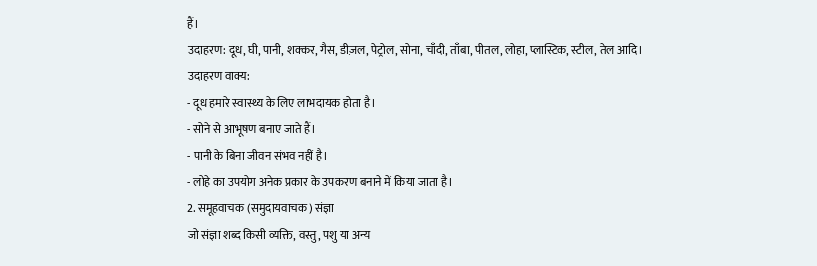हैं।
उदाहरण: दूध, घी, पानी, शक्कर, गैस, डीज़ल, पेट्रोल, सोना, चाँदी, ताँबा, पीतल, लोहा, प्लास्टिक, स्टील, तेल आदि।
उदाहरण वाक्य:
- दूध हमारे स्वास्थ्य के लिए लाभदायक होता है।
- सोने से आभूषण बनाए जाते हैं।
- पानी के बिना जीवन संभव नहीं है।
- लोहे का उपयोग अनेक प्रकार के उपकरण बनाने में किया जाता है।
2. समूहवाचक (समुदायवाचक) संज्ञा
जो संज्ञा शब्द किसी व्यक्ति, वस्तु, पशु या अन्य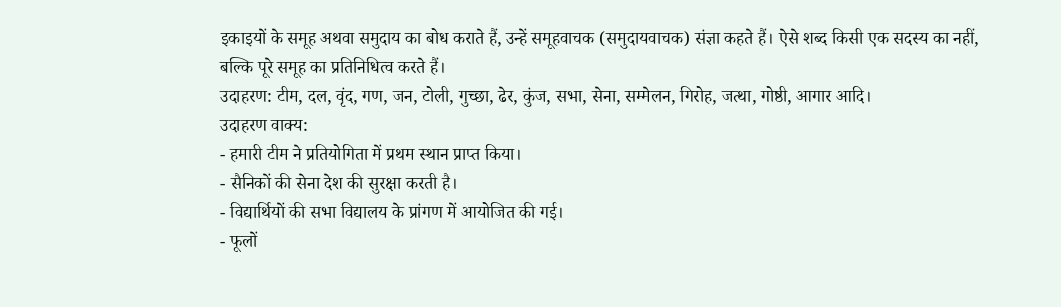इकाइयों के समूह अथवा समुदाय का बोध कराते हैं, उन्हें समूहवाचक (समुदायवाचक) संज्ञा कहते हैं। ऐसे शब्द किसी एक सदस्य का नहीं, बल्कि पूरे समूह का प्रतिनिधित्व करते हैं।
उदाहरण: टीम, दल, वृंद, गण, जन, टोली, गुच्छा, ढेर, कुंज, सभा, सेना, सम्मेलन, गिरोह, जत्था, गोष्ठी, आगार आदि।
उदाहरण वाक्य:
- हमारी टीम ने प्रतियोगिता में प्रथम स्थान प्राप्त किया।
- सैनिकों की सेना देश की सुरक्षा करती है।
- विद्यार्थियों की सभा विद्यालय के प्रांगण में आयोजित की गई।
- फूलों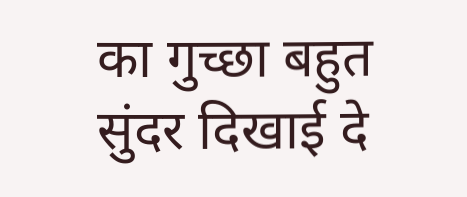का गुच्छा बहुत सुंदर दिखाई दे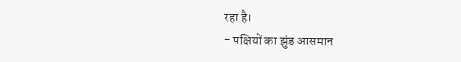रहा है।
- पक्षियों का झुंड आसमान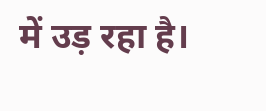में उड़ रहा है।